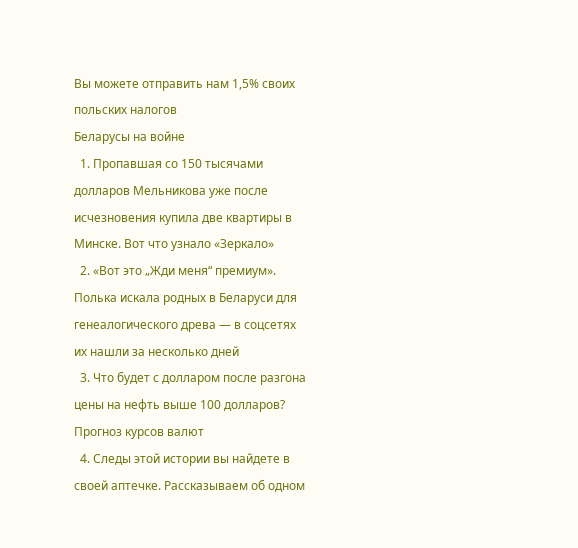Вы можете отправить нам 1,5% своих польских налогов
Беларусы на войне
  1. Пропавшая со 150 тысячами долларов Мельникова уже после исчезновения купила две квартиры в Минске. Вот что узнало «Зеркало»
  2. «Вот это „Жди меня“ премиум». Полька искала родных в Беларуси для генеалогического древа — в соцсетях их нашли за несколько дней
  3. Что будет с долларом после разгона цены на нефть выше 100 долларов? Прогноз курсов валют
  4. Следы этой истории вы найдете в своей аптечке. Рассказываем об одном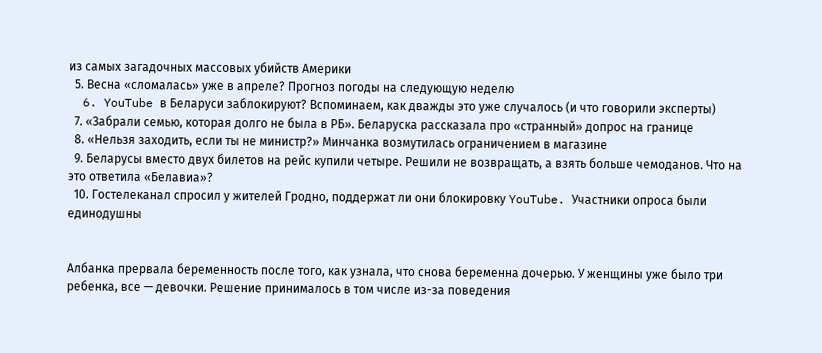из самых загадочных массовых убийств Америки
  5. Весна «сломалась» уже в апреле? Прогноз погоды на следующую неделю
  6. YouTube в Беларуси заблокируют? Вспоминаем, как дважды это уже случалось (и что говорили эксперты)
  7. «Забрали семью, которая долго не была в РБ». Беларуска рассказала про «странный» допрос на границе
  8. «Нельзя заходить, если ты не министр?» Минчанка возмутилась ограничением в магазине
  9. Беларусы вместо двух билетов на рейс купили четыре. Решили не возвращать, а взять больше чемоданов. Что на это ответила «Белавиа»?
  10. Гостелеканал спросил у жителей Гродно, поддержат ли они блокировку YouTube. Участники опроса были единодушны


Албанка прервала беременность после того, как узнала, что снова беременна дочерью. У женщины уже было три ребенка, все — девочки. Решение принималось в том числе из-за поведения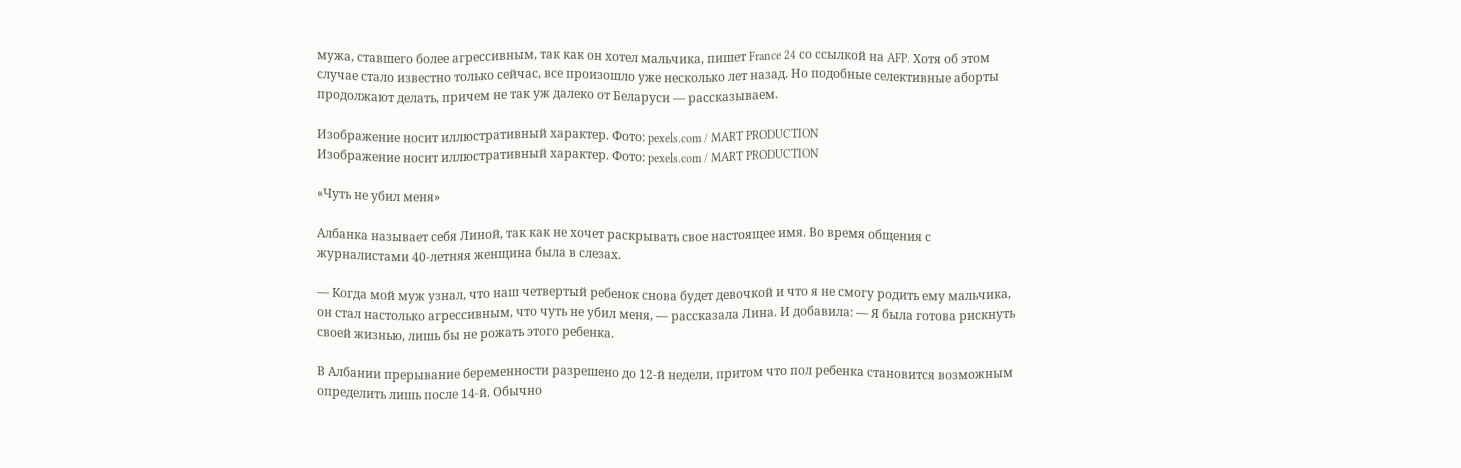мужа, ставшего более агрессивным, так как он хотел мальчика, пишет France 24 со ссылкой на AFP. Хотя об этом случае стало известно только сейчас, все произошло уже несколько лет назад. Но подобные селективные аборты продолжают делать, причем не так уж далеко от Беларуси — рассказываем.

Изображение носит иллюстративный характер. Фото: pexels.com / MART PRODUCTION
Изображение носит иллюстративный характер. Фото: pexels.com / MART PRODUCTION

«Чуть не убил меня»

Албанка называет себя Линой, так как не хочет раскрывать свое настоящее имя. Во время общения с журналистами 40-летняя женщина была в слезах.

— Когда мой муж узнал, что наш четвертый ребенок снова будет девочкой и что я не смогу родить ему мальчика, он стал настолько агрессивным, что чуть не убил меня, — рассказала Лина. И добавила: — Я была готова рискнуть своей жизнью, лишь бы не рожать этого ребенка.

В Албании прерывание беременности разрешено до 12-й недели, притом что пол ребенка становится возможным определить лишь после 14-й. Обычно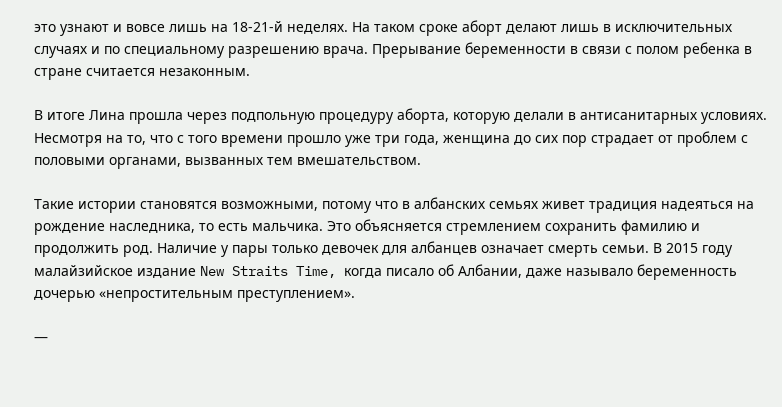это узнают и вовсе лишь на 18-21-й неделях. На таком сроке аборт делают лишь в исключительных случаях и по специальному разрешению врача. Прерывание беременности в связи с полом ребенка в стране считается незаконным.

В итоге Лина прошла через подпольную процедуру аборта, которую делали в антисанитарных условиях. Несмотря на то, что с того времени прошло уже три года, женщина до сих пор страдает от проблем с половыми органами, вызванных тем вмешательством.

Такие истории становятся возможными, потому что в албанских семьях живет традиция надеяться на рождение наследника, то есть мальчика. Это объясняется стремлением сохранить фамилию и продолжить род. Наличие у пары только девочек для албанцев означает смерть семьи. В 2015 году малайзийское издание New Straits Time, когда писало об Албании, даже называло беременность дочерью «непростительным преступлением».

—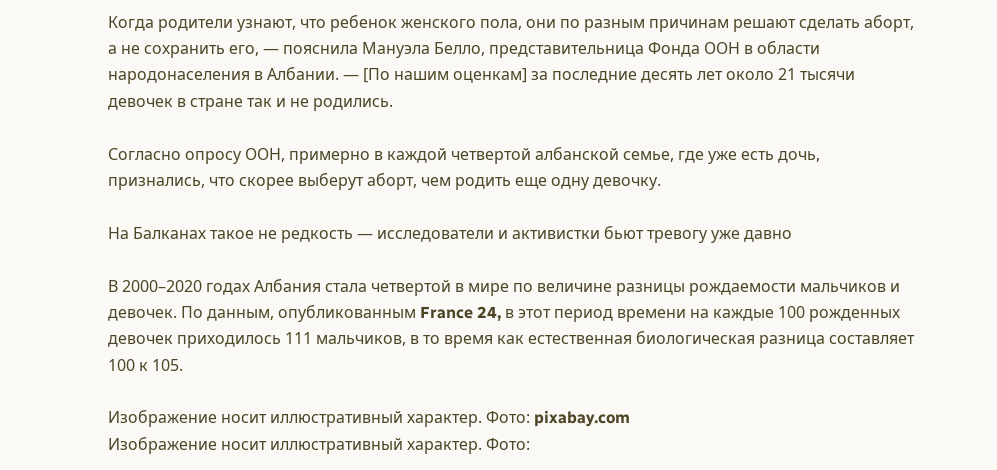Когда родители узнают, что ребенок женского пола, они по разным причинам решают сделать аборт, а не сохранить его, — пояснила Мануэла Белло, представительница Фонда ООН в области народонаселения в Албании. — [По нашим оценкам] за последние десять лет около 21 тысячи девочек в стране так и не родились.

Согласно опросу ООН, примерно в каждой четвертой албанской семье, где уже есть дочь, признались, что скорее выберут аборт, чем родить еще одну девочку.

На Балканах такое не редкость — исследователи и активистки бьют тревогу уже давно

В 2000–2020 годах Албания стала четвертой в мире по величине разницы рождаемости мальчиков и девочек. По данным, опубликованным France 24, в этот период времени на каждые 100 рожденных девочек приходилось 111 мальчиков, в то время как естественная биологическая разница составляет 100 к 105.

Изображение носит иллюстративный характер. Фото: pixabay.com
Изображение носит иллюстративный характер. Фото: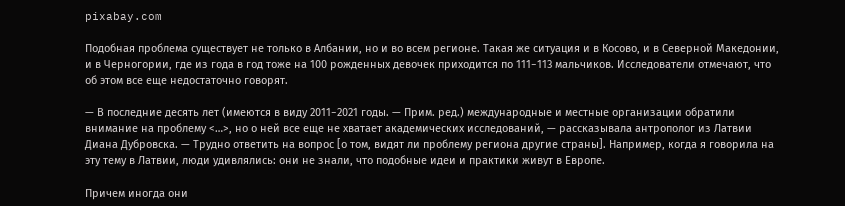pixabay.com

Подобная проблема существует не только в Албании, но и во всем регионе. Такая же ситуация и в Косово, и в Северной Македонии, и в Черногории, где из года в год тоже на 100 рожденных девочек приходится по 111−113 мальчиков. Исследователи отмечают, что об этом все еще недостаточно говорят.

— В последние десять лет (имеются в виду 2011−2021 годы. — Прим. ред.) международные и местные организации обратили внимание на проблему <…>, но о ней все еще не хватает академических исследований, — рассказывала антрополог из Латвии Диана Дубровска. — Трудно ответить на вопрос [о том, видят ли проблему региона другие страны]. Например, когда я говорила на эту тему в Латвии, люди удивлялись: они не знали, что подобные идеи и практики живут в Европе.

Причем иногда они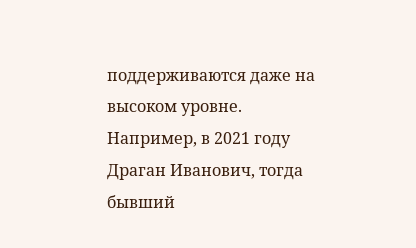поддерживаются даже на высоком уровне. Например, в 2021 году Драган Иванович, тогда бывший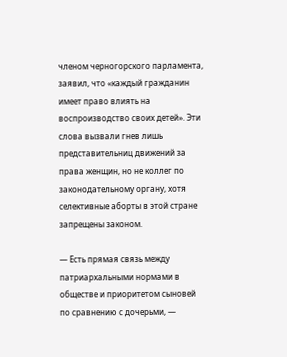членом черногорского парламента, заявил, что «каждый гражданин имеет право влиять на воспроизводство своих детей». Эти слова вызвали гнев лишь представительниц движений за права женщин, но не коллег по законодательному органу, хотя селективные аборты в этой стране запрещены законом.

— Есть прямая связь между патриархальными нормами в обществе и приоритетом сыновей по сравнению с дочерьми, —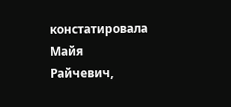констатировала Майя Райчевич,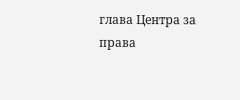глава Центра за права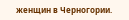женщин в Черногории.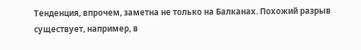Тенденция, впрочем, заметна не только на Балканах. Похожий разрыв существует, например, в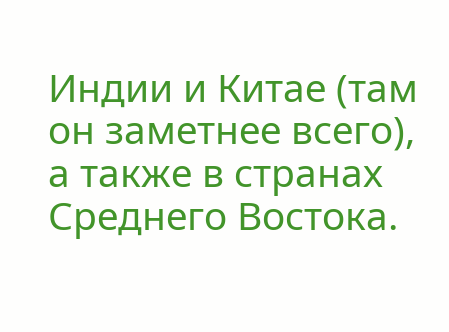Индии и Китае (там он заметнее всего), а также в странах Среднего Востока.